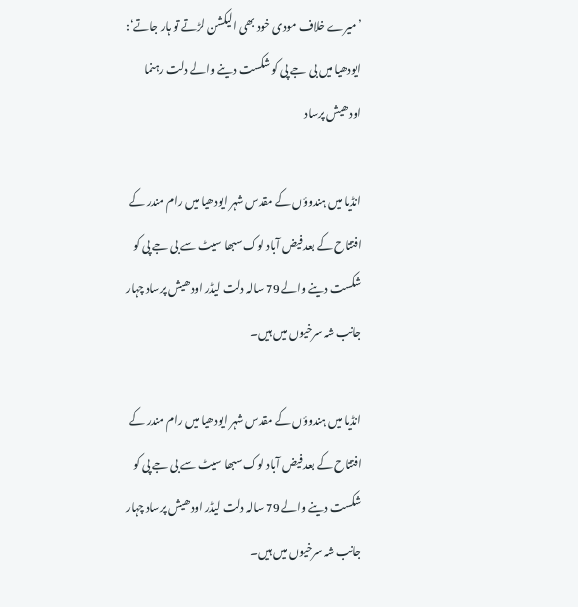’میرے خلاف مودی خود بھی الیکشن لڑتے تو ہار جاتے‘: ایودھیا میں بی جے پی کو شکست دینے والے دلت رہنما اودھیش پرساد

انڈیا میں ہندوؤں کے مقدس شہر ایودھیا میں رام مندر کے افتتاح کے بعد فیض آباد لوک سبھا سیٹ سے بی جے پی کو شکست دینے والے 79 سالہ دلت لیڈر اودھیش پرساد چہار جانب شہ سرخیوں میں ہیں۔

انڈیا میں ہندوؤں کے مقدس شہر ایودھیا میں رام مندر کے افتتاح کے بعد فیض آباد لوک سبھا سیٹ سے بی جے پی کو شکست دینے والے 79 سالہ دلت لیڈر اودھیش پرساد چہار جانب شہ سرخیوں میں ہیں۔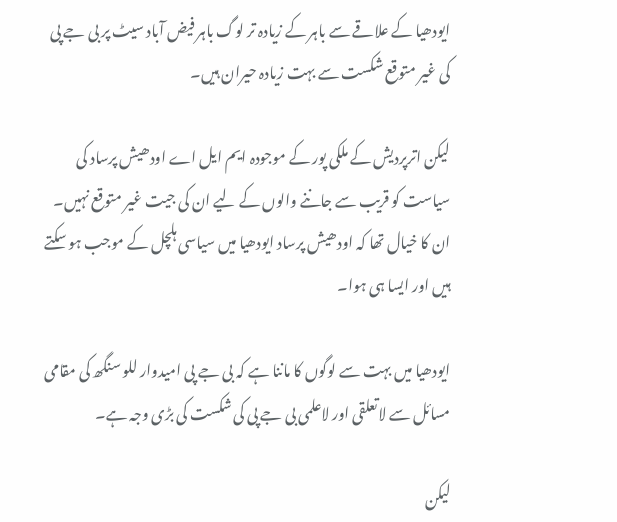ایودھیا کے علاقے سے باہر کے زیادہ تر لوگ باہر فیض آباد سیٹ پر بی جے پی کی غیر متوقع شکست سے بہت زیادہ حیران ہیں۔

لیکن اترپردیش کے ملکی پور کے موجودہ ایم ایل اے اودھیش پرساد کی سیاست کو قریب سے جاننے والوں کے لیے ان کی جیت غیر متوقع نہیں۔ ان کا خیال تھا کہ اودھیش پرساد ایودھیا میں سیاسی ہلچل کے موجب ہو سکتے ہیں اور ایسا ہی ہوا۔

ایودھیا میں بہت سے لوگوں کا ماننا ہے کہ بی جے پی امیدوار للو سنگھ کی مقامی مسائل سے لاتعلقی اور لاعلمی بی جے پی کی شکست کی بڑی وجہ ہے۔

لیکن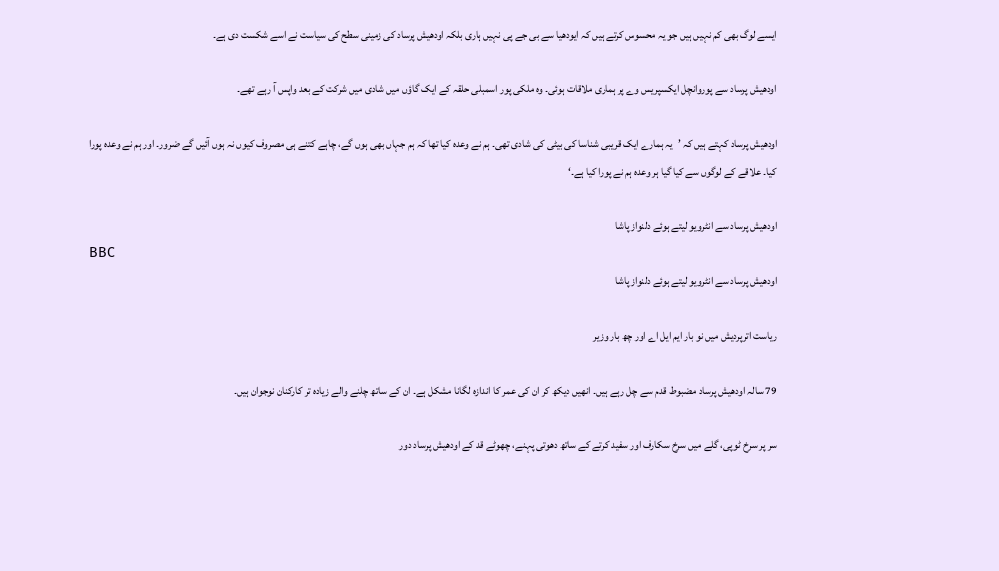ایسے لوگ بھی کم نہیں ہیں جو یہ محسوس کرتے ہیں کہ ایودھیا سے بی جے پی نہیں ہاری بلکہ اودھیش پرساد کی زمینی سطح کی سیاست نے اسے شکست دی ہے۔

اودھیش پرساد سے پوروانچل ایکسپریس وے پر ہماری ملاقات ہوئی۔ وہ ملکی پور اسمبلی حلقہ کے ایک گاؤں میں شادی میں شرکت کے بعد واپس آ رہے تھے۔

اودھیش پرساد کہتے ہیں کہ ’یہ ہمارے ایک قریبی شناسا کی بیٹی کی شادی تھی۔ ہم نے وعدہ کیا تھا کہ ہم جہاں بھی ہوں گے، چاہے کتنے ہی مصروف کیوں نہ ہوں آئیں گے ضرور۔ اور ہم نے وعدہ پورا کیا۔ علاقے کے لوگوں سے کیا گیا ہر وعدہ ہم نے پورا کیا ہے۔‘

اودھیش پرساد سے انٹرویو لیتے ہوئے دلنواز پاشا
BBC
اودھیش پرساد سے انٹرویو لیتے ہوئے دلنواز پاشا

ریاست اترپردیش میں نو بار ایم ایل اے اور چھ بار وزیر

79 سالہ اودھیش پرساد مضبوط قدم سے چل رہے ہیں۔ انھیں دیکھ کر ان کی عمر کا اندازہ لگانا مشکل ہے۔ ان کے ساتھ چلنے والے زیادہ تر کارکنان نوجوان ہیں۔

سر پر سرخ ٹوپی، گلے میں سرخ سکارف اور سفید کرتے کے ساتھ دھوتی پہنے، چھوٹے قد کے اودھیش پرساد دور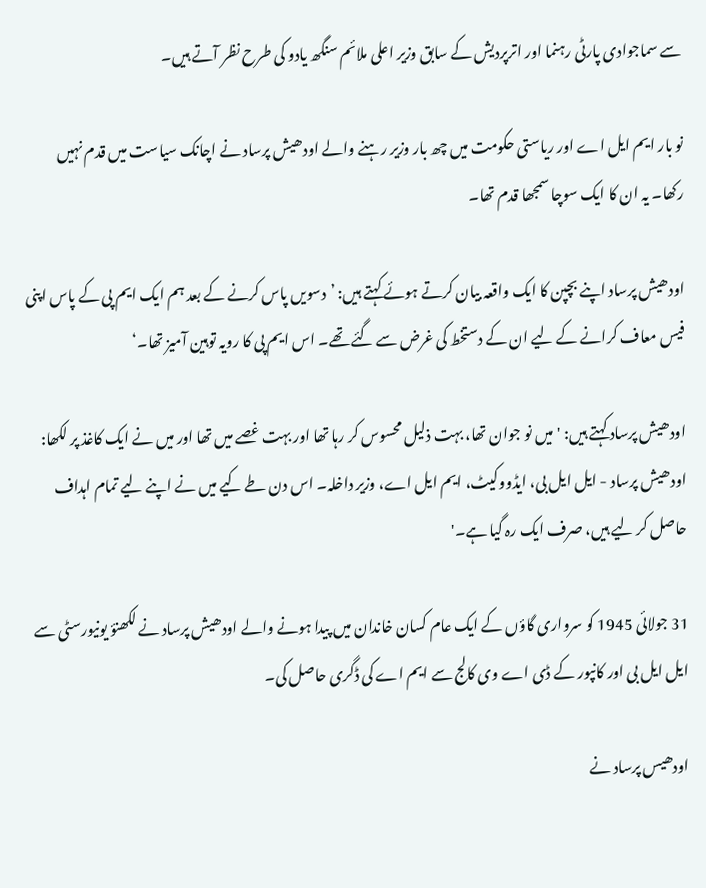سے سماجوادی پارٹی رہنما اور اترپردیش کے سابق وزیر اعلی ملائم سنگھ یادو کی طرح نظر آتے ہیں۔

نو بار ایم ایل اے اور ریاستی حکومت میں چھ بار وزیر رہنے والے اودھیش پرساد نے اچانک سیاست میں قدم نہیں رکھا۔ یہ ان کا ایک سوچا سمجھا قدم تھا۔

اودھیش پرساد اپنے بچپن کا ایک واقعہ بیان کرتے ہوئے کہتے ہیں: ’دسویں پاس کرنے کے بعد ہم ایک ایم پی کے پاس اپنی فیس معاف کرانے کے لیے ان کے دستخط کی غرض سے گئے تھے۔ اس ایم پی کا رویہ توہین آمیز تھا۔‘

اودھیش پرساد کہتے ہیں: 'میں نو جوان تھا، بہت ذلیل محسوس کر رہا تھا اور بہت غصے میں تھا اور میں نے ایک کاغذ پر لکھا: اودھیش پرساد - ایل ایل بی، ایڈووکیٹ، ایم ایل اے، وزیر داخلہ۔ اس دن طے کیے میں نے اپنے لیے تمام اہداف حاصل کر لیے ہیں، صرف ایک رہ گیا ہے۔'

31 جولائی 1945 کو سرواری گاؤں کے ایک عام کسان خاندان میں پیدا ہونے والے اودھیش پرساد نے لکھنؤ یونیورسٹی سے ایل ایل بی اور کانپور کے ڈی اے وی کالج سے ایم اے کی ڈگری حاصل کی۔

اودھیس پرساد نے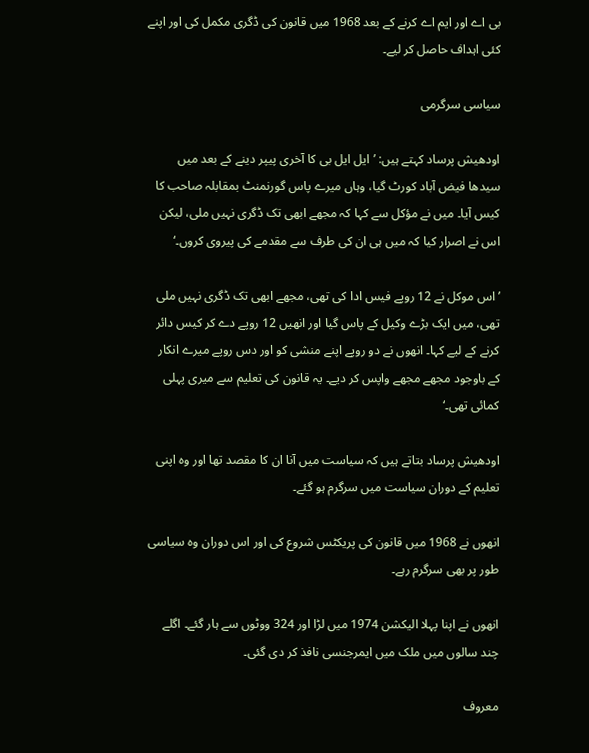بی اے اور ایم اے کرنے کے بعد 1968 میں قانون کی ڈگری مکمل کی اور اپنے کئی اہداف حاصل کر لیے۔

سیاسی سرگرمی

اودھیش پرساد کہتے ہیں: ’ایل ایل بی کا آخری پیپر دینے کے بعد میں سیدھا فیض آباد کورٹ گیا، وہاں میرے پاس گورنمنٹ بمقابلہ صاحب کا کیس آیا۔ میں نے مؤکل سے کہا کہ مجھے ابھی تک ڈگری نہیں ملی، لیکن اس نے اصرار کیا کہ میں ہی ان کی طرف سے مقدمے کی پیروی کروں۔‘

’اس موکل نے 12 روپے فیس ادا کی تھی، مجھے ابھی تک ڈگری نہیں ملی تھی، میں ایک بڑے وکیل کے پاس گیا اور انھیں 12 روپے دے کر کیس دائر کرنے کے لیے کہا۔ انھوں نے دو روپے اپنے منشی کو اور دس روپے میرے انکار کے باوجود مجھے مجھے واپس کر دیے۔ یہ قانون کی تعلیم سے میری پہلی کمائی تھی۔‘

اودھیش پرساد بتاتے ہیں کہ سیاست میں آنا ان کا مقصد تھا اور وہ اپنی تعلیم کے دوران سیاست میں سرگرم ہو گئے۔

انھوں نے 1968 میں قانون کی پریکٹس شروع کی اور اس دوران وہ سیاسی طور پر بھی سرگرم رہے۔

انھوں نے اپنا پہلا الیکشن 1974 میں لڑا اور 324 ووٹوں سے ہار گئے۔ اگلے چند سالوں میں ملک میں ایمرجنسی نافذ کر دی گئی۔

معروف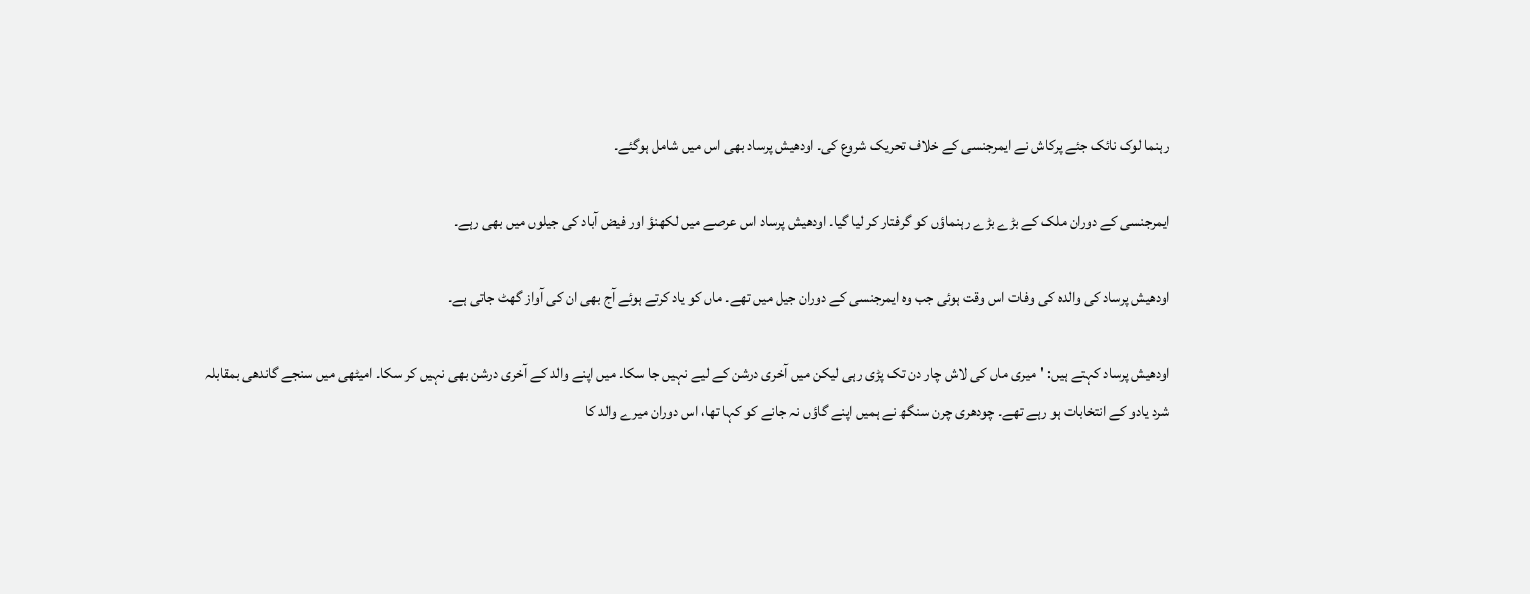رہنما لوک نائک جئے پرکاش نے ایمرجنسی کے خلاف تحریک شروع کی۔ اودھیش پرساد بھی اس میں شامل ہوگئے۔

ایمرجنسی کے دوران ملک کے بڑے بڑے رہنماؤں کو گرفتار کر لیا گيا۔ اودھیش پرساد اس عرصے میں لکھنؤ اور فیض آباد کی جیلوں میں بھی رہے۔

اودھیش پرساد کی والدہ کی وفات اس وقت ہوئی جب وہ ایمرجنسی کے دوران جیل میں تھے۔ ماں کو یاد کرتے ہوئے آج بھی ان کی آواز گھٹ جاتی ہے۔

اودھیش پرساد کہتے ہیں: 'میری ماں کی لاش چار دن تک پڑی رہی لیکن میں آخری درشن کے لیے نہیں جا سکا۔ میں اپنے والد کے آخری درشن بھی نہیں کر سکا۔ امیٹھی میں سنجے گاندھی بمقابلہ شرد یادو کے انتخابات ہو رہے تھے۔ چودھری چرن سنگھ نے ہمیں اپنے گاؤں نہ جانے کو کہا تھا، اس دوران میرے والد کا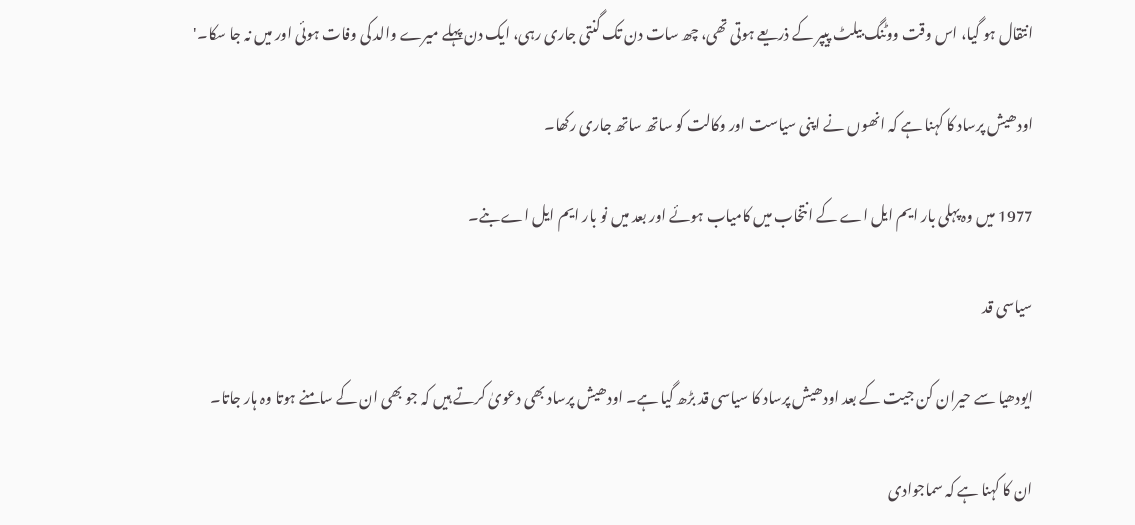انتقال ہو گیا، اس وقت ووٹنگ بیلٹ پیپر کے ذریعے ہوتی تھی، چھ سات دن تک گنتی جاری رہی، ایک دن پہلے میرے والد کی وفات ہوئی اور میں نہ جا سکا۔'

اودھیش پرساد کا کہنا ہے کہ انھوں نے اپنی سیاست اور وکالت کو ساتھ ساتھ جاری رکھا۔

1977 میں وہ پہلی بار ایم ایل اے کے انتخاب میں کامیاب ہوئے اور بعد میں نو بار ایم ایل اے بنے۔

سیاسی قد

ایودھیا سے حیران کن جیت کے بعد اودھیش پرساد کا سیاسی قد بڑھ گیا ہے۔ اودھیش پرساد بھی دعویٰ کرتے ہیں کہ جو بھی ان کے سامنے ہوتا وہ ہار جاتا۔

ان کا کہنا ہے کہ سماجوادی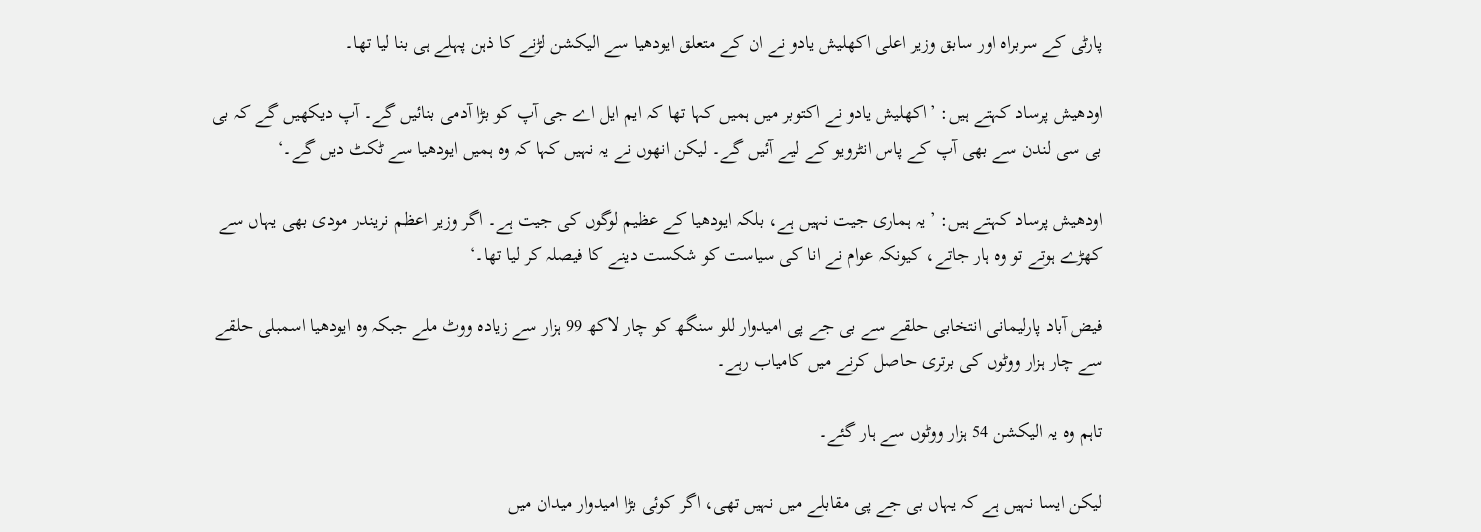پارٹی کے سربراہ اور سابق وزیر اعلی اکھلیش یادو نے ان کے متعلق ایودھیا سے الیکشن لڑنے کا ذہن پہلے ہی بنا لیا تھا۔

اودھیش پرساد کہتے ہیں: ’اکھلیش یادو نے اکتوبر میں ہمیں کہا تھا کہ ایم ایل اے جی آپ کو بڑا آدمی بنائیں گے۔ آپ دیکھیں گے کہ بی بی سی لندن سے بھی آپ کے پاس انٹرویو کے لیے آئیں گے۔ لیکن انھوں نے یہ نہیں کہا کہ وہ ہمیں ایودھیا سے ٹکٹ دیں گے۔‘

اودھیش پرساد کہتے ہیں: ’یہ ہماری جیت نہیں ہے، بلکہ ایودھیا کے عظیم لوگوں کی جیت ہے۔ اگر وزیر اعظم نریندر مودی بھی یہاں سے کھڑے ہوتے تو وہ ہار جاتے، کیونکہ عوام نے انا کی سیاست کو شکست دینے کا فیصلہ کر لیا تھا۔‘

فیض آباد پارلیمانی انتخابی حلقے سے بی جے پی امیدوار للو سنگھ کو چار لاکھ 99 ہزار سے زیادہ ووٹ ملے جبکہ وہ ایودھیا اسمبلی حلقے سے چار ہزار ووٹوں کی برتری حاصل کرنے میں کامیاب رہے۔

تاہم وہ یہ الیکشن 54 ہزار ووٹوں سے ہار گئے۔

لیکن ایسا نہیں ہے کہ یہاں بی جے پی مقابلے میں نہیں تھی، اگر کوئی بڑا امیدوار میدان میں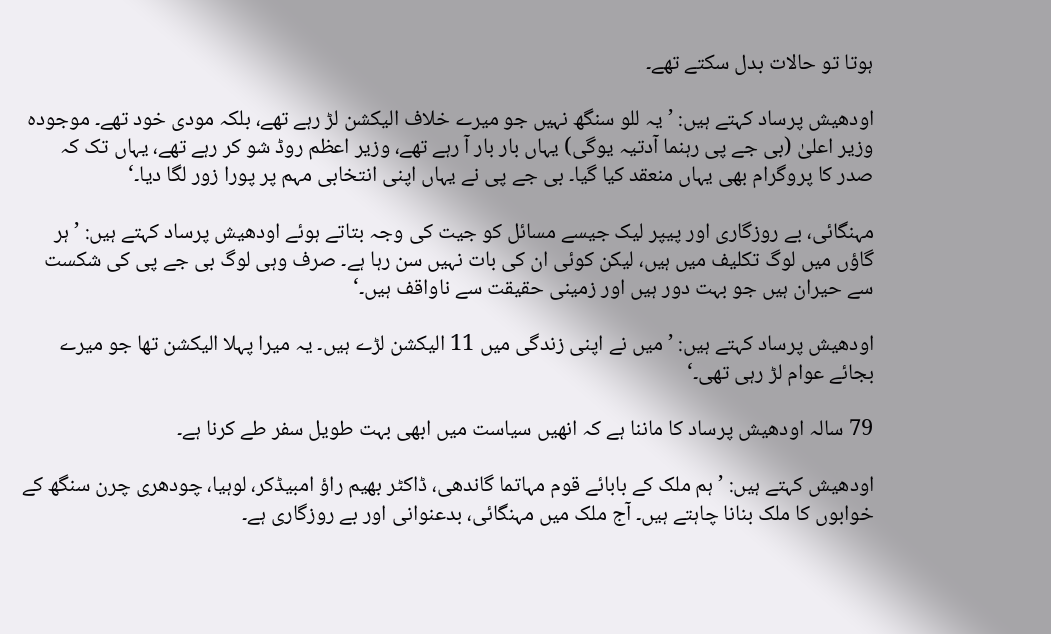ہوتا تو حالات بدل سکتے تھے۔

اودھیش پرساد کہتے ہیں: ’یہ للو سنگھ نہیں جو میرے خلاف الیکشن لڑ رہے تھے، بلکہ مودی خود تھے۔ موجودہ وزیر اعلیٰ (بی جے پی رہنما آدتیہ یوگی) یہاں بار بار آ رہے تھے، وزیر اعظم روڈ شو کر رہے تھے، یہاں تک کہ صدر کا پروگرام بھی یہاں منعقد کیا گیا۔ بی جے پی نے یہاں اپنی انتخابی مہم پر پورا زور لگا دیا۔‘

مہنگائی، بے روزگاری اور پیپر لیک جیسے مسائل کو جیت کی وجہ بتاتے ہوئے اودھیش پرساد کہتے ہیں: ’ہر گاؤں میں لوگ تکلیف میں ہیں، لیکن کوئی ان کی بات نہیں سن رہا ہے۔ صرف وہی لوگ بی جے پی کی شکست سے حیران ہیں جو بہت دور ہیں اور زمینی حقیقت سے ناواقف ہیں۔‘

اودھیش پرساد کہتے ہیں: ’میں نے اپنی زندگی میں 11 الیکشن لڑے ہیں۔ یہ میرا پہلا الیکشن تھا جو میرے بجائے عوام لڑ رہی تھی۔‘

79 سالہ اودھیش پرساد کا ماننا ہے کہ انھیں سیاست میں ابھی بہت طویل سفر طے کرنا ہے۔

اودھیش کہتے ہیں: ’ہم ملک کے بابائے قوم مہاتما گاندھی، ڈاکٹر بھیم راؤ امبیڈکر، لوہیا، چودھری چرن سنگھ کے خوابوں کا ملک بنانا چاہتے ہیں۔ آج ملک میں مہنگائی، بدعنوانی اور بے روزگاری ہے۔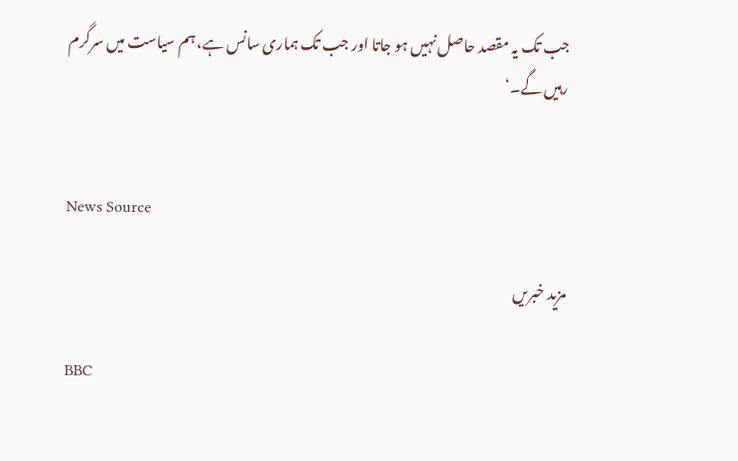جب تک یہ مقصد حاصل نہیں ہو جاتا اور جب تک ہماری سانس ہے، ہم سیاست میں سرگرم رہیں گے۔‘


News Source

مزید خبریں

BBC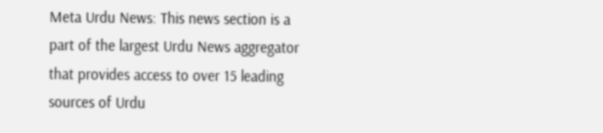Meta Urdu News: This news section is a part of the largest Urdu News aggregator that provides access to over 15 leading sources of Urdu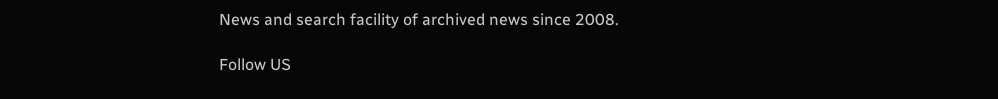News and search facility of archived news since 2008.

Follow US